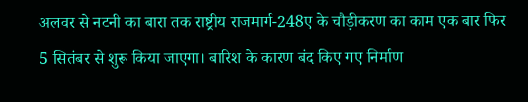अलवर से नटनी का बारा तक राष्ट्रीय राजमार्ग-248ए के चौड़ीकरण का काम एक बार फिर 5 सितंबर से शुरू किया जाएगा। बारिश के कारण बंद किए गए निर्माण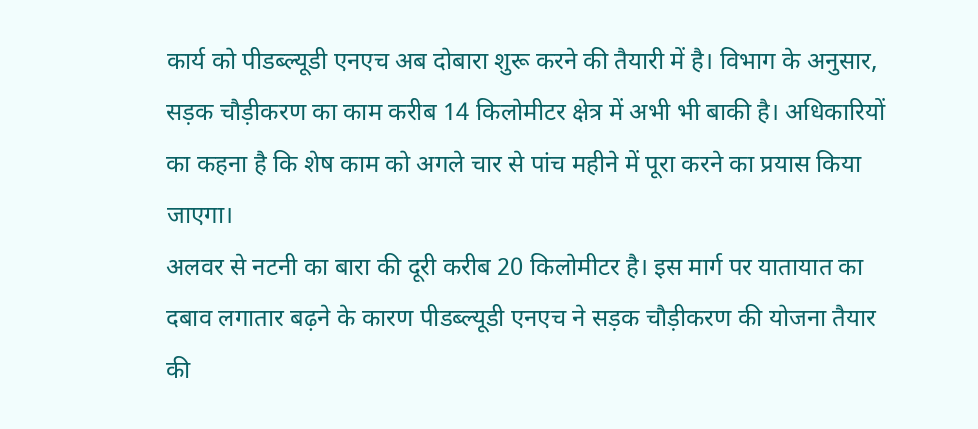कार्य को पीडब्ल्यूडी एनएच अब दोबारा शुरू करने की तैयारी में है। विभाग के अनुसार, सड़क चौड़ीकरण का काम करीब 14 किलोमीटर क्षेत्र में अभी भी बाकी है। अधिकारियों का कहना है कि शेष काम को अगले चार से पांच महीने में पूरा करने का प्रयास किया जाएगा।
अलवर से नटनी का बारा की दूरी करीब 20 किलोमीटर है। इस मार्ग पर यातायात का दबाव लगातार बढ़ने के कारण पीडब्ल्यूडी एनएच ने सड़क चौड़ीकरण की योजना तैयार की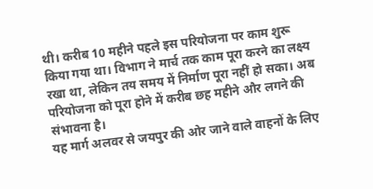थी। करीब 10 महीने पहले इस परियोजना पर काम शुरू किया गया था। विभाग ने मार्च तक काम पूरा करने का लक्ष्य रखा था, लेकिन तय समय में निर्माण पूरा नहीं हो सका। अब परियोजना को पूरा होने में करीब छह महीने और लगने की संभावना है।
यह मार्ग अलवर से जयपुर की ओर जाने वाले वाहनों के लिए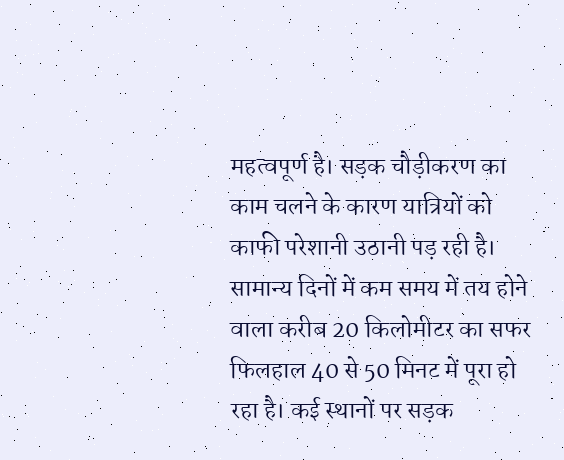महत्वपूर्ण है। सड़क चौड़ीकरण का काम चलने के कारण यात्रियों को काफी परेशानी उठानी पड़ रही है। सामान्य दिनों में कम समय में तय होने वाला करीब 20 किलोमीटर का सफर फिलहाल 40 से 50 मिनट में पूरा हो रहा है। कई स्थानों पर सड़क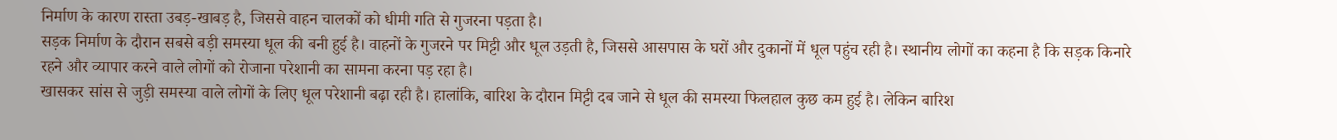निर्माण के कारण रास्ता उबड़-खाबड़ है, जिससे वाहन चालकों को धीमी गति से गुजरना पड़ता है।
सड़क निर्माण के दौरान सबसे बड़ी समस्या धूल की बनी हुई है। वाहनों के गुजरने पर मिट्टी और धूल उड़ती है, जिससे आसपास के घरों और दुकानों में धूल पहुंच रही है। स्थानीय लोगों का कहना है कि सड़क किनारे रहने और व्यापार करने वाले लोगों को रोजाना परेशानी का सामना करना पड़ रहा है।
खासकर सांस से जुड़ी समस्या वाले लोगों के लिए धूल परेशानी बढ़ा रही है। हालांकि, बारिश के दौरान मिट्टी दब जाने से धूल की समस्या फिलहाल कुछ कम हुई है। लेकिन बारिश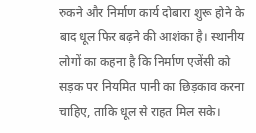रुकने और निर्माण कार्य दोबारा शुरू होने के बाद धूल फिर बढ़ने की आशंका है। स्थानीय लोगों का कहना है कि निर्माण एजेंसी को सड़क पर नियमित पानी का छिड़काव करना चाहिए, ताकि धूल से राहत मिल सके।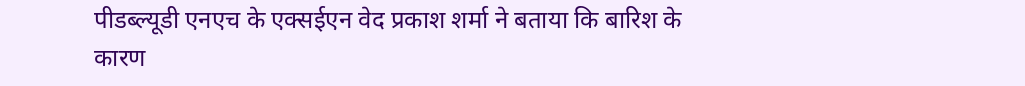पीडब्ल्यूडी एनएच के एक्सईएन वेद प्रकाश शर्मा ने बताया कि बारिश के कारण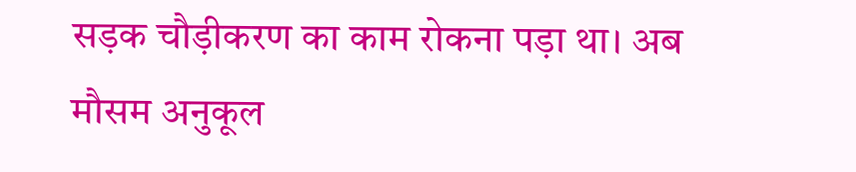सड़क चौड़ीकरण का काम रोकना पड़ा था। अब मौसम अनुकूल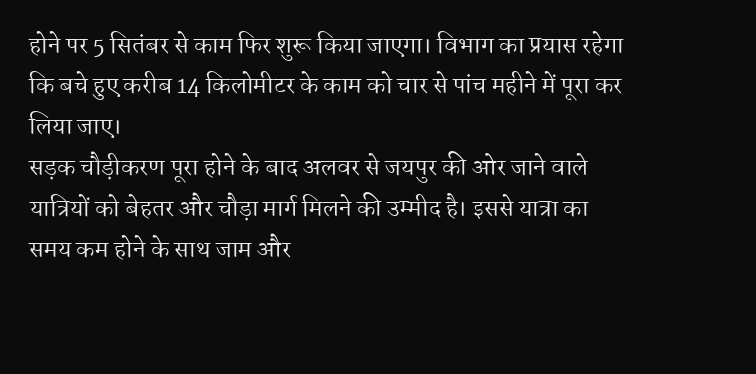होने पर 5 सितंबर से काम फिर शुरू किया जाएगा। विभाग का प्रयास रहेगा कि बचे हुए करीब 14 किलोमीटर के काम को चार से पांच महीने में पूरा कर लिया जाए।
सड़क चौड़ीकरण पूरा होने के बाद अलवर से जयपुर की ओर जाने वाले यात्रियों को बेहतर और चौड़ा मार्ग मिलने की उम्मीद है। इससे यात्रा का समय कम होने के साथ जाम और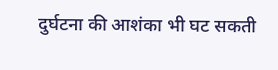दुर्घटना की आशंका भी घट सकती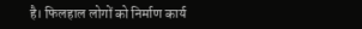है। फिलहाल लोगों को निर्माण कार्य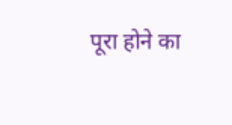पूरा होने का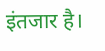इंतजार है।